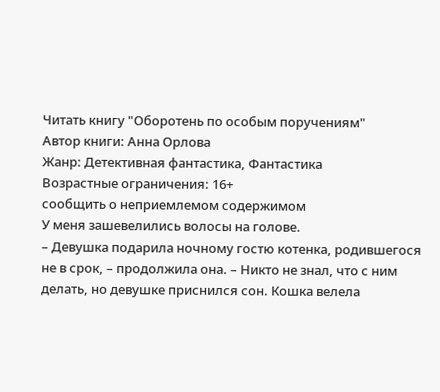Читать книгу "Оборотень по особым поручениям"
Автор книги: Анна Орлова
Жанр: Детективная фантастика, Фантастика
Возрастные ограничения: 16+
сообщить о неприемлемом содержимом
У меня зашевелились волосы на голове.
– Девушка подарила ночному гостю котенка, родившегося не в срок, – продолжила она. – Никто не знал, что с ним делать, но девушке приснился сон. Кошка велела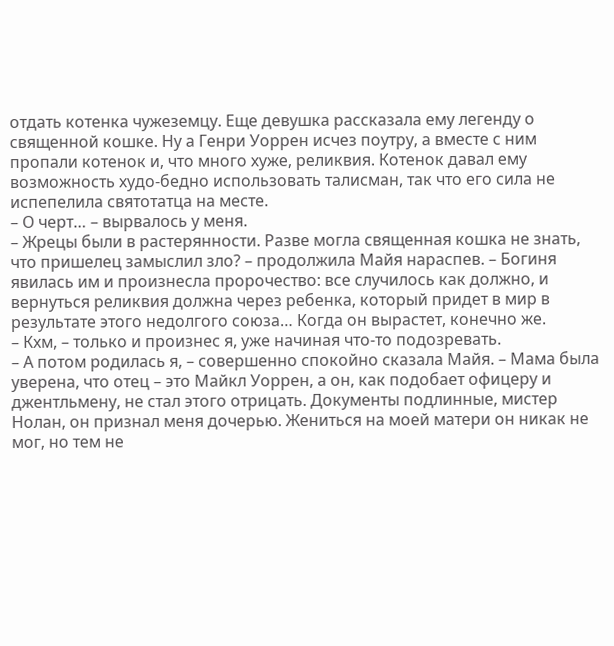отдать котенка чужеземцу. Еще девушка рассказала ему легенду о священной кошке. Ну а Генри Уоррен исчез поутру, а вместе с ним пропали котенок и, что много хуже, реликвия. Котенок давал ему возможность худо-бедно использовать талисман, так что его сила не испепелила святотатца на месте.
– О черт… – вырвалось у меня.
– Жрецы были в растерянности. Разве могла священная кошка не знать, что пришелец замыслил зло? – продолжила Майя нараспев. – Богиня явилась им и произнесла пророчество: все случилось как должно, и вернуться реликвия должна через ребенка, который придет в мир в результате этого недолгого союза… Когда он вырастет, конечно же.
– Кхм, – только и произнес я, уже начиная что-то подозревать.
– А потом родилась я, – совершенно спокойно сказала Майя. – Мама была уверена, что отец – это Майкл Уоррен, а он, как подобает офицеру и джентльмену, не стал этого отрицать. Документы подлинные, мистер Нолан, он признал меня дочерью. Жениться на моей матери он никак не мог, но тем не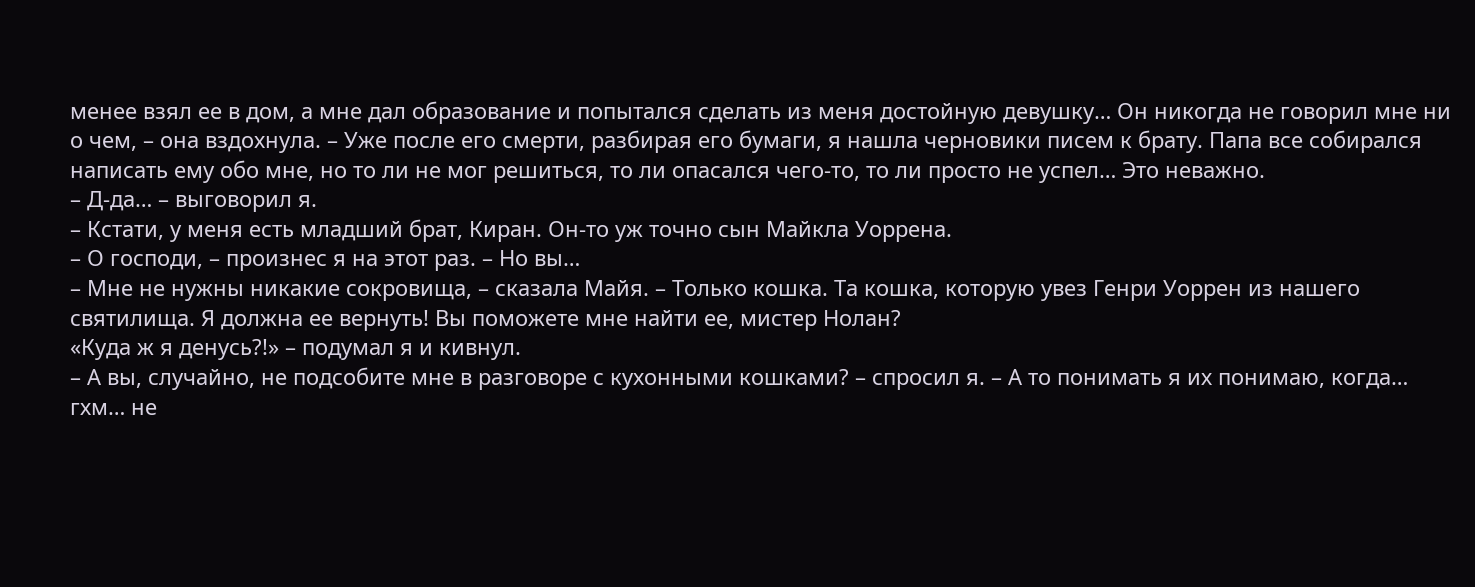менее взял ее в дом, а мне дал образование и попытался сделать из меня достойную девушку… Он никогда не говорил мне ни о чем, – она вздохнула. – Уже после его смерти, разбирая его бумаги, я нашла черновики писем к брату. Папа все собирался написать ему обо мне, но то ли не мог решиться, то ли опасался чего-то, то ли просто не успел… Это неважно.
– Д-да… – выговорил я.
– Кстати, у меня есть младший брат, Киран. Он-то уж точно сын Майкла Уоррена.
– О господи, – произнес я на этот раз. – Но вы…
– Мне не нужны никакие сокровища, – сказала Майя. – Только кошка. Та кошка, которую увез Генри Уоррен из нашего святилища. Я должна ее вернуть! Вы поможете мне найти ее, мистер Нолан?
«Куда ж я денусь?!» – подумал я и кивнул.
– А вы, случайно, не подсобите мне в разговоре с кухонными кошками? – спросил я. – А то понимать я их понимаю, когда… гхм… не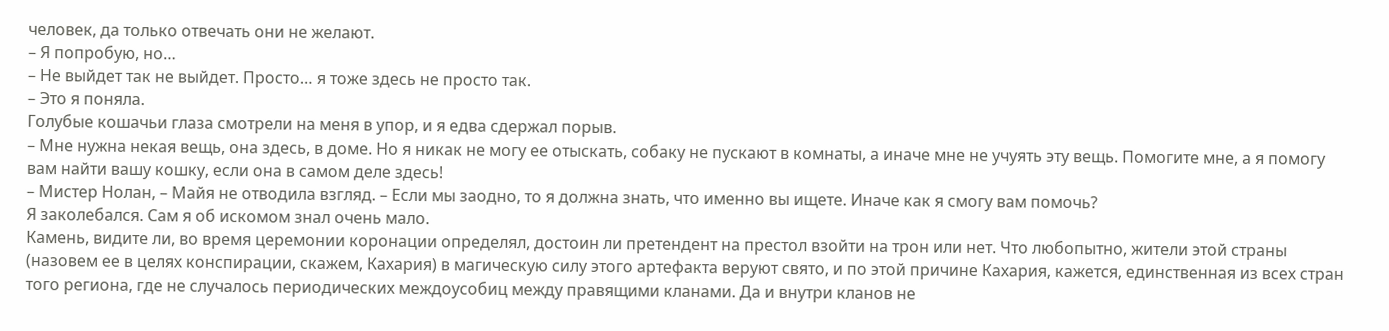человек, да только отвечать они не желают.
– Я попробую, но…
– Не выйдет так не выйдет. Просто… я тоже здесь не просто так.
– Это я поняла.
Голубые кошачьи глаза смотрели на меня в упор, и я едва сдержал порыв.
– Мне нужна некая вещь, она здесь, в доме. Но я никак не могу ее отыскать, собаку не пускают в комнаты, а иначе мне не учуять эту вещь. Помогите мне, а я помогу вам найти вашу кошку, если она в самом деле здесь!
– Мистер Нолан, – Майя не отводила взгляд. – Если мы заодно, то я должна знать, что именно вы ищете. Иначе как я смогу вам помочь?
Я заколебался. Сам я об искомом знал очень мало.
Камень, видите ли, во время церемонии коронации определял, достоин ли претендент на престол взойти на трон или нет. Что любопытно, жители этой страны (назовем ее в целях конспирации, скажем, Кахария) в магическую силу этого артефакта веруют свято, и по этой причине Кахария, кажется, единственная из всех стран того региона, где не случалось периодических междоусобиц между правящими кланами. Да и внутри кланов не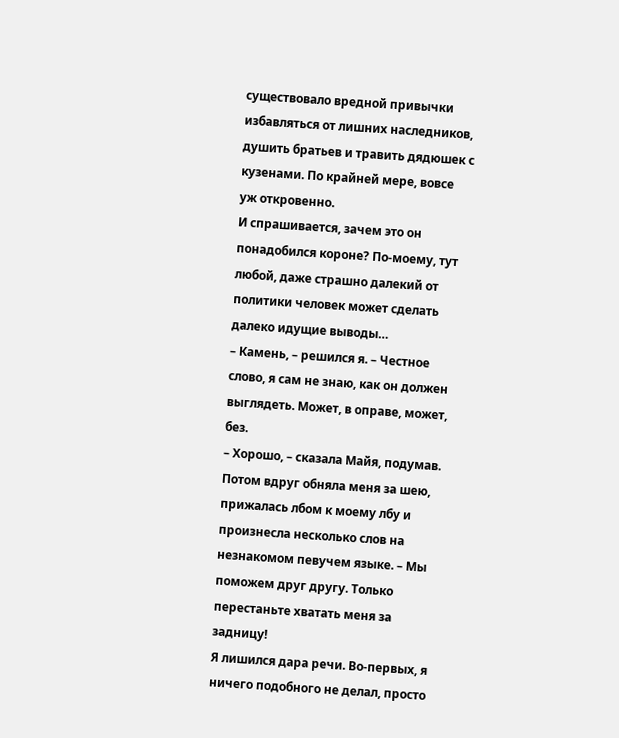существовало вредной привычки избавляться от лишних наследников, душить братьев и травить дядюшек с кузенами. По крайней мере, вовсе уж откровенно.
И спрашивается, зачем это он понадобился короне? По-моему, тут любой, даже страшно далекий от политики человек может сделать далеко идущие выводы…
– Камень, – решился я. – Честное слово, я сам не знаю, как он должен выглядеть. Может, в оправе, может, без.
– Хорошо, – сказала Майя, подумав. Потом вдруг обняла меня за шею, прижалась лбом к моему лбу и произнесла несколько слов на незнакомом певучем языке. – Мы поможем друг другу. Только перестаньте хватать меня за задницу!
Я лишился дара речи. Во-первых, я ничего подобного не делал, просто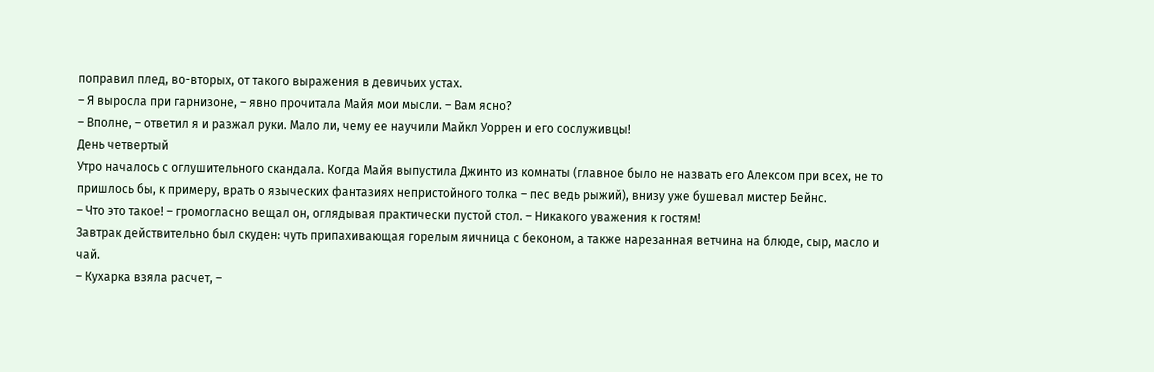поправил плед, во-вторых, от такого выражения в девичьих устах.
– Я выросла при гарнизоне, – явно прочитала Майя мои мысли. – Вам ясно?
– Вполне, – ответил я и разжал руки. Мало ли, чему ее научили Майкл Уоррен и его сослуживцы!
День четвертый
Утро началось с оглушительного скандала. Когда Майя выпустила Джинто из комнаты (главное было не назвать его Алексом при всех, не то пришлось бы, к примеру, врать о языческих фантазиях непристойного толка – пес ведь рыжий), внизу уже бушевал мистер Бейнс.
– Что это такое! – громогласно вещал он, оглядывая практически пустой стол. – Никакого уважения к гостям!
Завтрак действительно был скуден: чуть припахивающая горелым яичница с беконом, а также нарезанная ветчина на блюде, сыр, масло и чай.
– Кухарка взяла расчет, –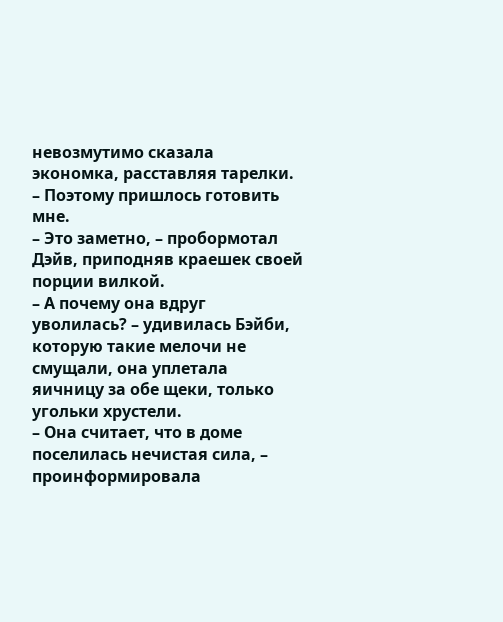невозмутимо сказала экономка, расставляя тарелки. – Поэтому пришлось готовить мне.
– Это заметно, – пробормотал Дэйв, приподняв краешек своей порции вилкой.
– А почему она вдруг уволилась? – удивилась Бэйби, которую такие мелочи не смущали, она уплетала яичницу за обе щеки, только угольки хрустели.
– Она считает, что в доме поселилась нечистая сила, – проинформировала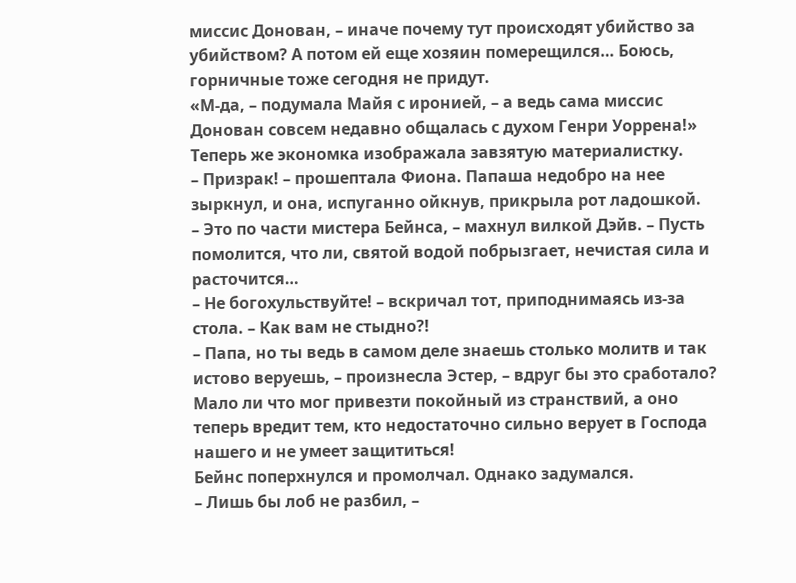миссис Донован, – иначе почему тут происходят убийство за убийством? А потом ей еще хозяин померещился… Боюсь, горничные тоже сегодня не придут.
«М-да, – подумала Майя с иронией, – а ведь сама миссис Донован совсем недавно общалась с духом Генри Уоррена!»
Теперь же экономка изображала завзятую материалистку.
– Призрак! – прошептала Фиона. Папаша недобро на нее зыркнул, и она, испуганно ойкнув, прикрыла рот ладошкой.
– Это по части мистера Бейнса, – махнул вилкой Дэйв. – Пусть помолится, что ли, святой водой побрызгает, нечистая сила и расточится…
– Не богохульствуйте! – вскричал тот, приподнимаясь из-за стола. – Как вам не стыдно?!
– Папа, но ты ведь в самом деле знаешь столько молитв и так истово веруешь, – произнесла Эстер, – вдруг бы это сработало? Мало ли что мог привезти покойный из странствий, а оно теперь вредит тем, кто недостаточно сильно верует в Господа нашего и не умеет защититься!
Бейнс поперхнулся и промолчал. Однако задумался.
– Лишь бы лоб не разбил, –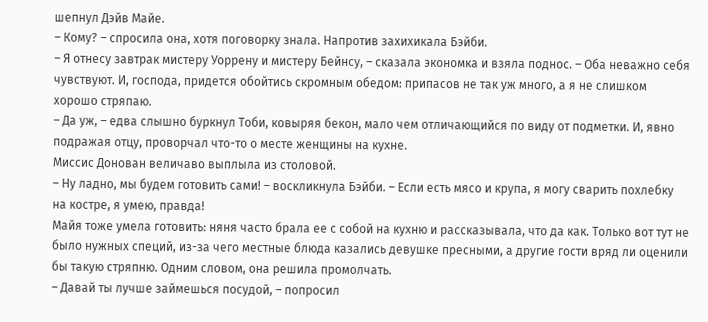шепнул Дэйв Майе.
– Кому? – спросила она, хотя поговорку знала. Напротив захихикала Бэйби.
– Я отнесу завтрак мистеру Уоррену и мистеру Бейнсу, – сказала экономка и взяла поднос. – Оба неважно себя чувствуют. И, господа, придется обойтись скромным обедом: припасов не так уж много, а я не слишком хорошо стряпаю.
– Да уж, – едва слышно буркнул Тоби, ковыряя бекон, мало чем отличающийся по виду от подметки. И, явно подражая отцу, проворчал что-то о месте женщины на кухне.
Миссис Донован величаво выплыла из столовой.
– Ну ладно, мы будем готовить сами! – воскликнула Бэйби. – Если есть мясо и крупа, я могу сварить похлебку на костре, я умею, правда!
Майя тоже умела готовить: няня часто брала ее с собой на кухню и рассказывала, что да как. Только вот тут не было нужных специй, из-за чего местные блюда казались девушке пресными, а другие гости вряд ли оценили бы такую стряпню. Одним словом, она решила промолчать.
– Давай ты лучше займешься посудой, – попросил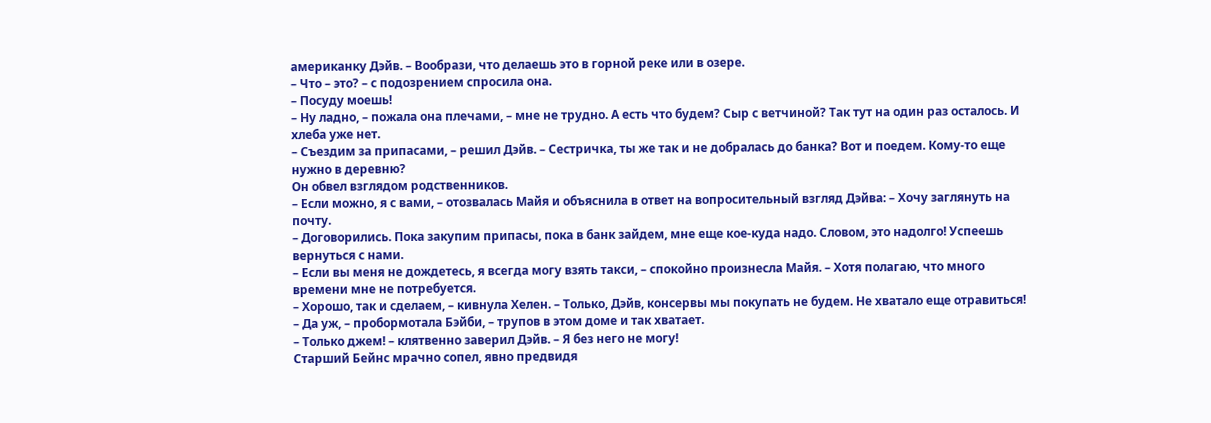американку Дэйв. – Вообрази, что делаешь это в горной реке или в озере.
– Что – это? – с подозрением спросила она.
– Посуду моешь!
– Ну ладно, – пожала она плечами, – мне не трудно. А есть что будем? Сыр с ветчиной? Так тут на один раз осталось. И хлеба уже нет.
– Съездим за припасами, – решил Дэйв. – Сестричка, ты же так и не добралась до банка? Вот и поедем. Кому-то еще нужно в деревню?
Он обвел взглядом родственников.
– Если можно, я с вами, – отозвалась Майя и объяснила в ответ на вопросительный взгляд Дэйва: – Хочу заглянуть на почту.
– Договорились. Пока закупим припасы, пока в банк зайдем, мне еще кое-куда надо. Словом, это надолго! Успеешь вернуться с нами.
– Если вы меня не дождетесь, я всегда могу взять такси, – спокойно произнесла Майя. – Хотя полагаю, что много времени мне не потребуется.
– Хорошо, так и сделаем, – кивнула Хелен. – Только, Дэйв, консервы мы покупать не будем. Не хватало еще отравиться!
– Да уж, – пробормотала Бэйби, – трупов в этом доме и так хватает.
– Только джем! – клятвенно заверил Дэйв. – Я без него не могу!
Старший Бейнс мрачно сопел, явно предвидя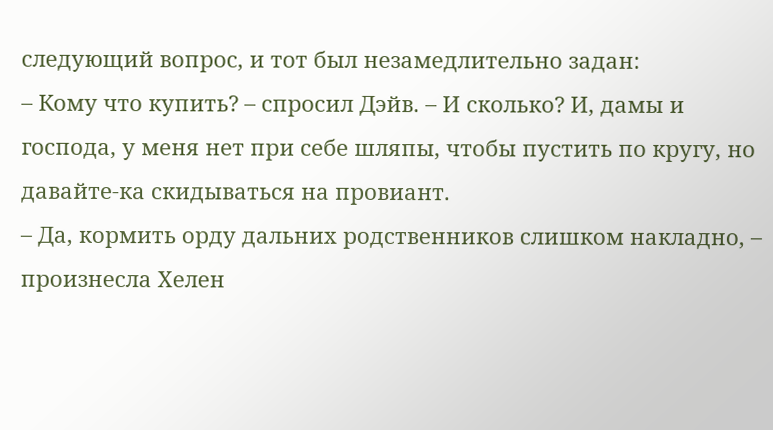следующий вопрос, и тот был незамедлительно задан:
– Кому что купить? – спросил Дэйв. – И сколько? И, дамы и господа, у меня нет при себе шляпы, чтобы пустить по кругу, но давайте-ка скидываться на провиант.
– Да, кормить орду дальних родственников слишком накладно, – произнесла Хелен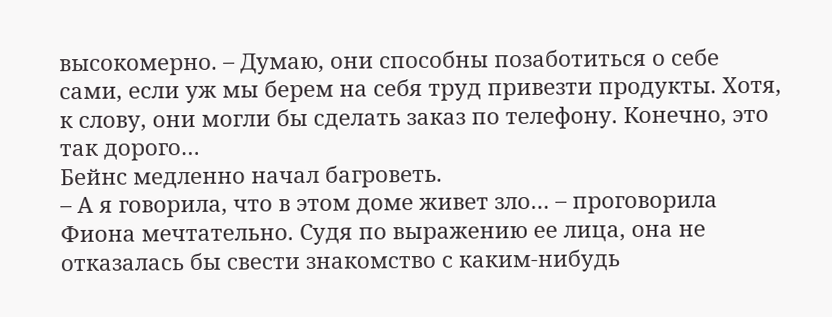высокомерно. – Думаю, они способны позаботиться о себе сами, если уж мы берем на себя труд привезти продукты. Хотя, к слову, они могли бы сделать заказ по телефону. Конечно, это так дорого…
Бейнс медленно начал багроветь.
– А я говорила, что в этом доме живет зло… – проговорила Фиона мечтательно. Судя по выражению ее лица, она не отказалась бы свести знакомство с каким-нибудь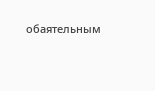обаятельным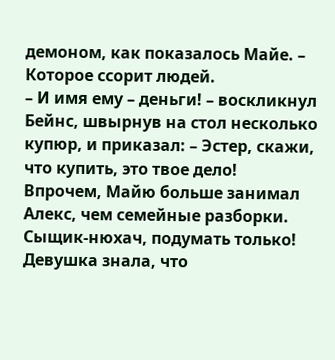демоном, как показалось Майе. – Которое ссорит людей.
– И имя ему – деньги! – воскликнул Бейнс, швырнув на стол несколько купюр, и приказал: – Эстер, скажи, что купить, это твое дело!
Впрочем, Майю больше занимал Алекс, чем семейные разборки.
Сыщик-нюхач, подумать только! Девушка знала, что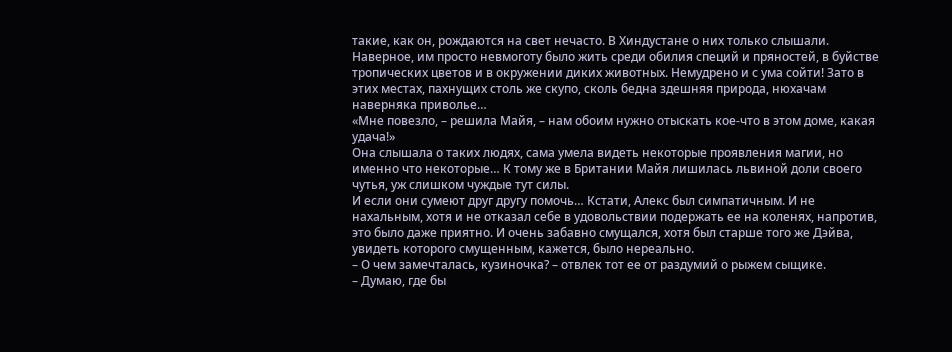такие, как он, рождаются на свет нечасто. В Хиндустане о них только слышали. Наверное, им просто невмоготу было жить среди обилия специй и пряностей, в буйстве тропических цветов и в окружении диких животных. Немудрено и с ума сойти! Зато в этих местах, пахнущих столь же скупо, сколь бедна здешняя природа, нюхачам наверняка приволье…
«Мне повезло, – решила Майя, – нам обоим нужно отыскать кое-что в этом доме, какая удача!»
Она слышала о таких людях, сама умела видеть некоторые проявления магии, но именно что некоторые… К тому же в Британии Майя лишилась львиной доли своего чутья, уж слишком чуждые тут силы.
И если они сумеют друг другу помочь… Кстати, Алекс был симпатичным. И не нахальным, хотя и не отказал себе в удовольствии подержать ее на коленях, напротив, это было даже приятно. И очень забавно смущался, хотя был старше того же Дэйва, увидеть которого смущенным, кажется, было нереально.
– О чем замечталась, кузиночка? – отвлек тот ее от раздумий о рыжем сыщике.
– Думаю, где бы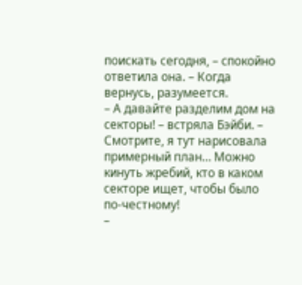поискать сегодня, – спокойно ответила она. – Когда вернусь, разумеется.
– А давайте разделим дом на секторы! – встряла Бэйби. – Смотрите, я тут нарисовала примерный план… Можно кинуть жребий, кто в каком секторе ищет, чтобы было по-честному!
–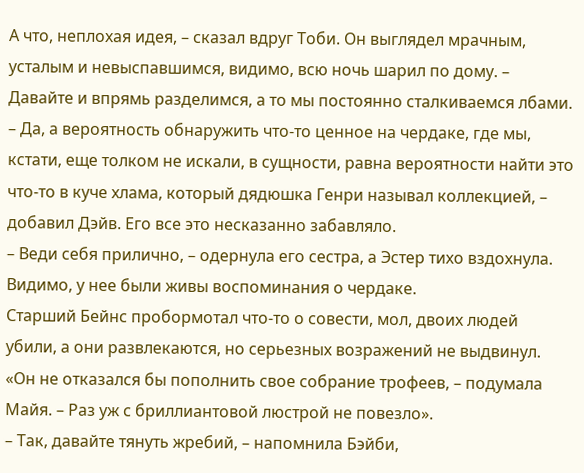А что, неплохая идея, – сказал вдруг Тоби. Он выглядел мрачным, усталым и невыспавшимся, видимо, всю ночь шарил по дому. – Давайте и впрямь разделимся, а то мы постоянно сталкиваемся лбами.
– Да, а вероятность обнаружить что-то ценное на чердаке, где мы, кстати, еще толком не искали, в сущности, равна вероятности найти это что-то в куче хлама, который дядюшка Генри называл коллекцией, – добавил Дэйв. Его все это несказанно забавляло.
– Веди себя прилично, – одернула его сестра, а Эстер тихо вздохнула. Видимо, у нее были живы воспоминания о чердаке.
Старший Бейнс пробормотал что-то о совести, мол, двоих людей убили, а они развлекаются, но серьезных возражений не выдвинул.
«Он не отказался бы пополнить свое собрание трофеев, – подумала Майя. – Раз уж с бриллиантовой люстрой не повезло».
– Так, давайте тянуть жребий, – напомнила Бэйби,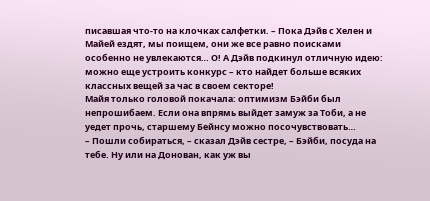писавшая что-то на клочках салфетки. – Пока Дэйв с Хелен и Майей ездят, мы поищем, они же все равно поисками особенно не увлекаются… О! А Дэйв подкинул отличную идею: можно еще устроить конкурс – кто найдет больше всяких классных вещей за час в своем секторе!
Майя только головой покачала: оптимизм Бэйби был непрошибаем. Если она впрямь выйдет замуж за Тоби, а не уедет прочь, старшему Бейнсу можно посочувствовать…
– Пошли собираться, – сказал Дэйв сестре, – Бэйби, посуда на тебе. Ну или на Донован, как уж вы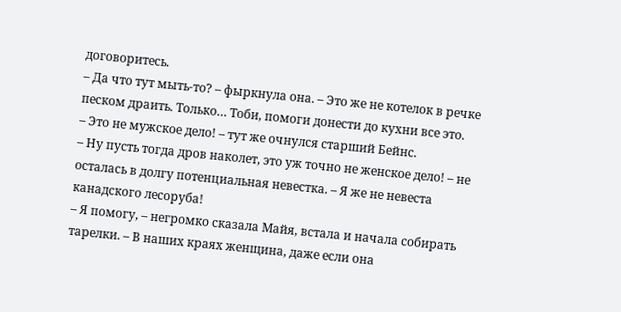договоритесь.
– Да что тут мыть-то? – фыркнула она. – Это же не котелок в речке песком драить. Только… Тоби, помоги донести до кухни все это.
– Это не мужское дело! – тут же очнулся старший Бейнс.
– Ну пусть тогда дров наколет, это уж точно не женское дело! – не осталась в долгу потенциальная невестка. – Я же не невеста канадского лесоруба!
– Я помогу, – негромко сказала Майя, встала и начала собирать тарелки. – В наших краях женщина, даже если она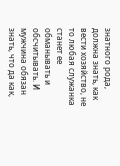знатного рода, должна знать, как вести хозяйство, не то любая служанка станет ее обманывать и обсчитывать. И мужчина обязан знать, что да как,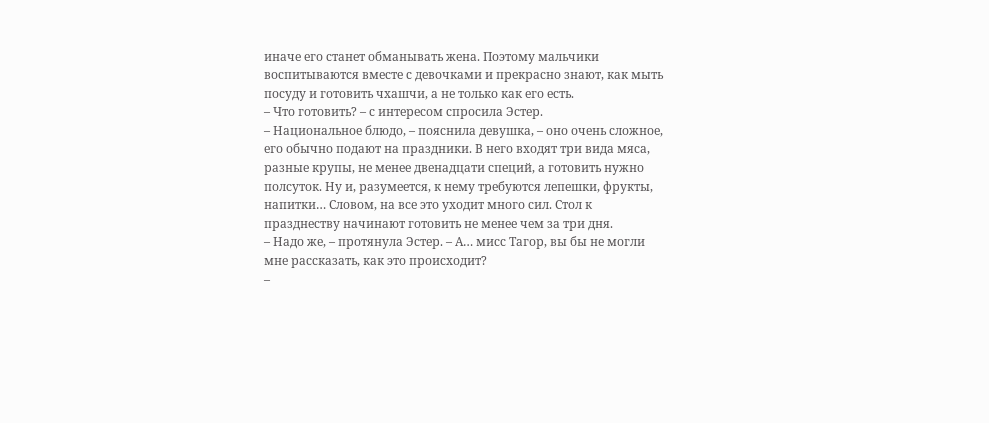иначе его станет обманывать жена. Поэтому мальчики воспитываются вместе с девочками и прекрасно знают, как мыть посуду и готовить чхашчи, а не только как его есть.
– Что готовить? – с интересом спросила Эстер.
– Национальное блюдо, – пояснила девушка, – оно очень сложное, его обычно подают на праздники. В него входят три вида мяса, разные крупы, не менее двенадцати специй, а готовить нужно полсуток. Ну и, разумеется, к нему требуются лепешки, фрукты, напитки… Словом, на все это уходит много сил. Стол к празднеству начинают готовить не менее чем за три дня.
– Надо же, – протянула Эстер. – А… мисс Тагор, вы бы не могли мне рассказать, как это происходит?
–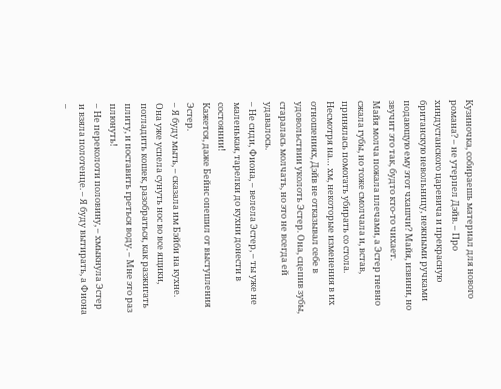Кузиночка, собираешь материал для нового романа? – не утерпел Дэйв. – Про хиндустанского царевича и прекрасную британскую невольницу, нежными ручками подающую ему этот чхашчи? Майя, извини, но звучит это так, будто кто-то чихает.
Майя молча пожала плечами, а Эстер гневно сжала губы, но тоже смолчала и, встав, принялась помогать убирать со стола.
Несмотря на… хм, некоторые изменения в их отношениях, Дэйв не отказывал себе в удовольствии уколоть Эстер. Она, сцепив зубы, старалась молчать, но это не всегда ей удавалось.
– Не сиди, Фиона, – велела Эстер, – ты уже не маленькая, тарелки до кухни донести в состоянии!
Кажется, даже Бейнс опешил от выступления Эстер.
– Я буду мыть, – сказала им Бэйби на кухне. Она уже успела сунуть нос во все ящики, погладить кошек, разобраться, как разжигать плиту, и поставить греться воду. – Мне это раз плюнуть!
– Не переколоти половину, – хмыкнула Эстер и взяла полотенце. – Я буду вытирать, а Фиона –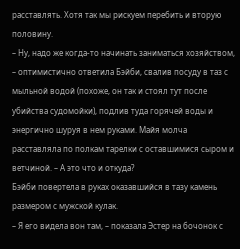расставлять. Хотя так мы рискуем перебить и вторую половину.
– Ну, надо же когда-то начинать заниматься хозяйством, – оптимистично ответила Бэйби, свалив посуду в таз с мыльной водой (похоже, он так и стоял тут после убийства судомойки), подлив туда горячей воды и энергично шуруя в нем руками. Майя молча расставляла по полкам тарелки с оставшимися сыром и ветчиной. – А это что и откуда?
Бэйби повертела в руках оказавшийся в тазу камень размером с мужской кулак.
– Я его видела вон там, – показала Эстер на бочонок с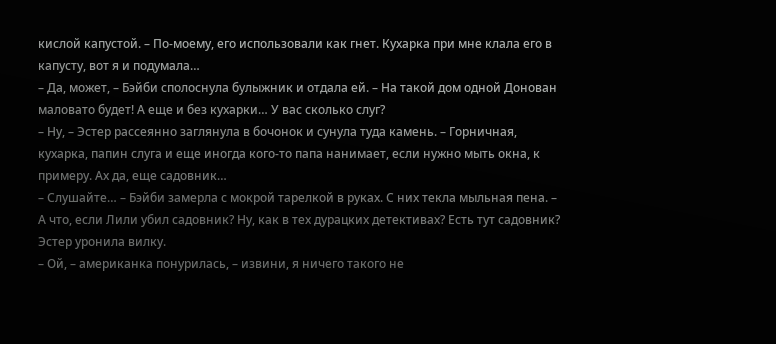кислой капустой. – По-моему, его использовали как гнет. Кухарка при мне клала его в капусту, вот я и подумала…
– Да, может, – Бэйби сполоснула булыжник и отдала ей. – На такой дом одной Донован маловато будет! А еще и без кухарки… У вас сколько слуг?
– Ну, – Эстер рассеянно заглянула в бочонок и сунула туда камень. – Горничная, кухарка, папин слуга и еще иногда кого-то папа нанимает, если нужно мыть окна, к примеру. Ах да, еще садовник…
– Слушайте… – Бэйби замерла с мокрой тарелкой в руках. С них текла мыльная пена. – А что, если Лили убил садовник? Ну, как в тех дурацких детективах? Есть тут садовник?
Эстер уронила вилку.
– Ой, – американка понурилась, – извини, я ничего такого не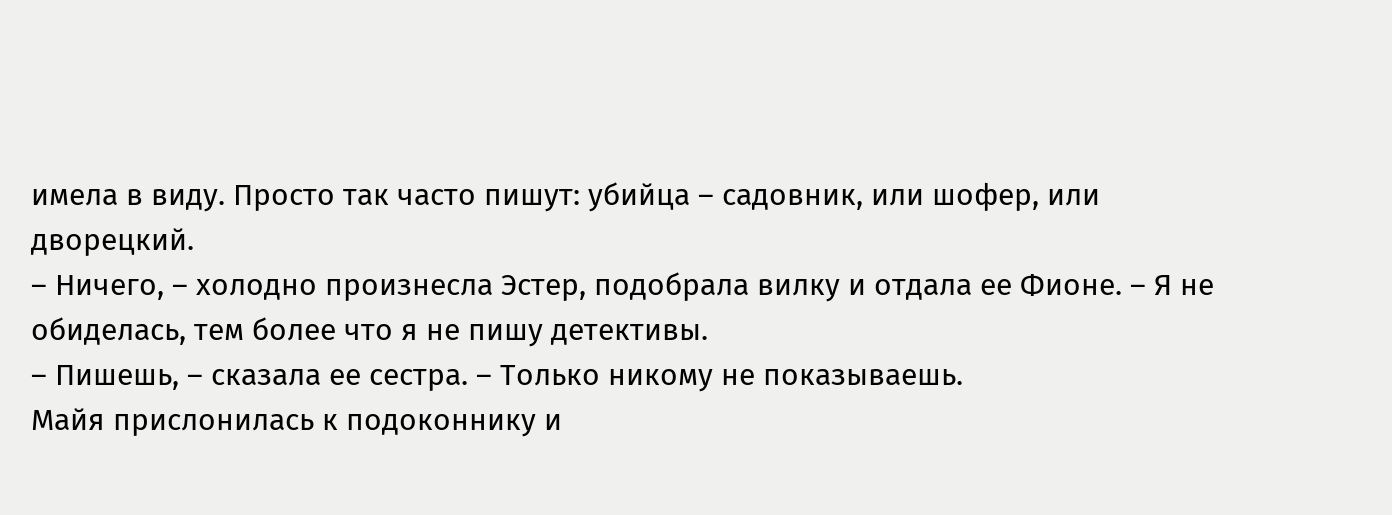имела в виду. Просто так часто пишут: убийца – садовник, или шофер, или дворецкий.
– Ничего, – холодно произнесла Эстер, подобрала вилку и отдала ее Фионе. – Я не обиделась, тем более что я не пишу детективы.
– Пишешь, – сказала ее сестра. – Только никому не показываешь.
Майя прислонилась к подоконнику и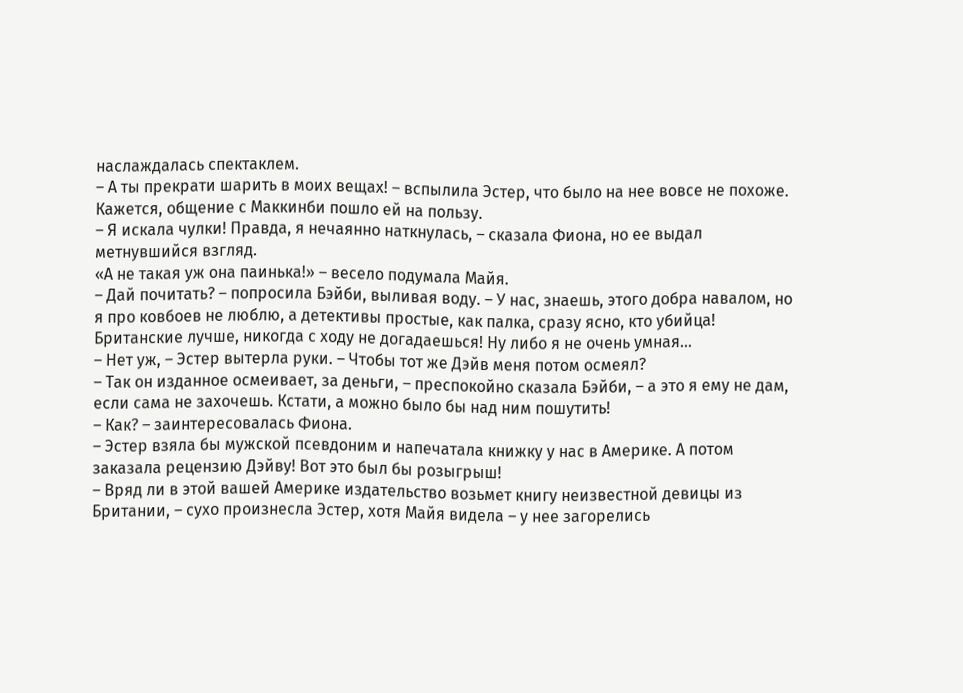наслаждалась спектаклем.
– А ты прекрати шарить в моих вещах! – вспылила Эстер, что было на нее вовсе не похоже. Кажется, общение с Маккинби пошло ей на пользу.
– Я искала чулки! Правда, я нечаянно наткнулась, – сказала Фиона, но ее выдал метнувшийся взгляд.
«А не такая уж она паинька!» – весело подумала Майя.
– Дай почитать? – попросила Бэйби, выливая воду. – У нас, знаешь, этого добра навалом, но я про ковбоев не люблю, а детективы простые, как палка, сразу ясно, кто убийца! Британские лучше, никогда с ходу не догадаешься! Ну либо я не очень умная…
– Нет уж, – Эстер вытерла руки. – Чтобы тот же Дэйв меня потом осмеял?
– Так он изданное осмеивает, за деньги, – преспокойно сказала Бэйби, – а это я ему не дам, если сама не захочешь. Кстати, а можно было бы над ним пошутить!
– Как? – заинтересовалась Фиона.
– Эстер взяла бы мужской псевдоним и напечатала книжку у нас в Америке. А потом заказала рецензию Дэйву! Вот это был бы розыгрыш!
– Вряд ли в этой вашей Америке издательство возьмет книгу неизвестной девицы из Британии, – сухо произнесла Эстер, хотя Майя видела – у нее загорелись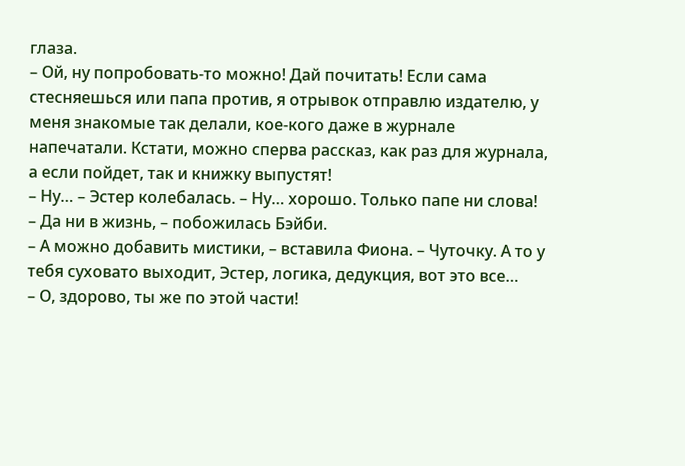глаза.
– Ой, ну попробовать-то можно! Дай почитать! Если сама стесняешься или папа против, я отрывок отправлю издателю, у меня знакомые так делали, кое-кого даже в журнале напечатали. Кстати, можно сперва рассказ, как раз для журнала, а если пойдет, так и книжку выпустят!
– Ну… – Эстер колебалась. – Ну… хорошо. Только папе ни слова!
– Да ни в жизнь, – побожилась Бэйби.
– А можно добавить мистики, – вставила Фиона. – Чуточку. А то у тебя суховато выходит, Эстер, логика, дедукция, вот это все…
– О, здорово, ты же по этой части!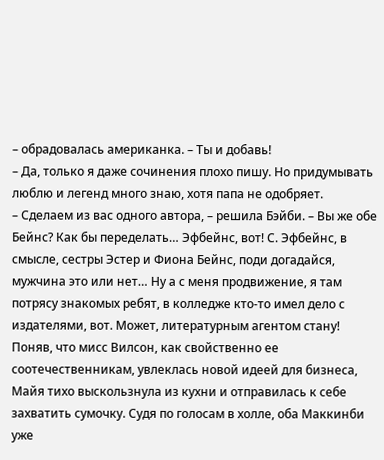– обрадовалась американка. – Ты и добавь!
– Да, только я даже сочинения плохо пишу. Но придумывать люблю и легенд много знаю, хотя папа не одобряет.
– Сделаем из вас одного автора, – решила Бэйби. – Вы же обе Бейнс? Как бы переделать… Эфбейнс, вот! С. Эфбейнс, в смысле, сестры Эстер и Фиона Бейнс, поди догадайся, мужчина это или нет… Ну а с меня продвижение, я там потрясу знакомых ребят, в колледже кто-то имел дело с издателями, вот. Может, литературным агентом стану!
Поняв, что мисс Вилсон, как свойственно ее соотечественникам, увлеклась новой идеей для бизнеса, Майя тихо выскользнула из кухни и отправилась к себе захватить сумочку. Судя по голосам в холле, оба Маккинби уже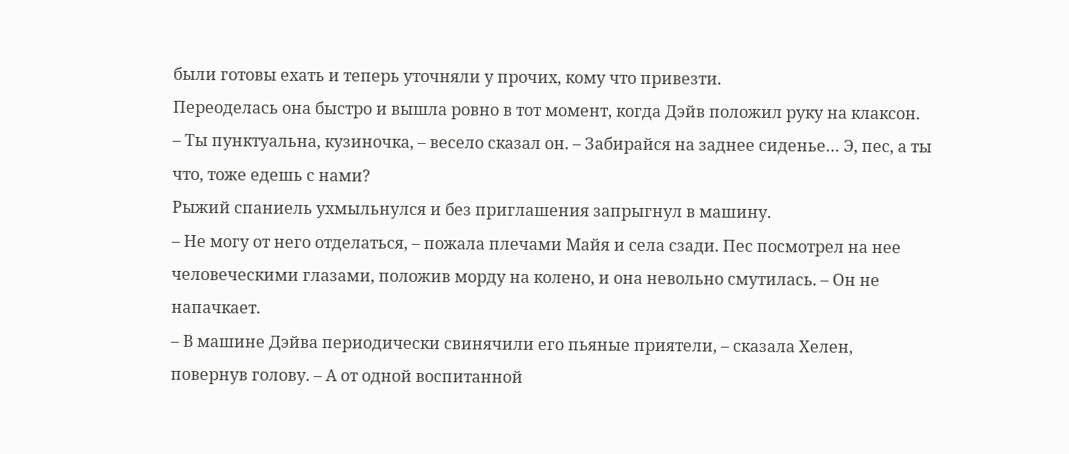были готовы ехать и теперь уточняли у прочих, кому что привезти.
Переоделась она быстро и вышла ровно в тот момент, когда Дэйв положил руку на клаксон.
– Ты пунктуальна, кузиночка, – весело сказал он. – Забирайся на заднее сиденье… Э, пес, а ты что, тоже едешь с нами?
Рыжий спаниель ухмыльнулся и без приглашения запрыгнул в машину.
– Не могу от него отделаться, – пожала плечами Майя и села сзади. Пес посмотрел на нее человеческими глазами, положив морду на колено, и она невольно смутилась. – Он не напачкает.
– В машине Дэйва периодически свинячили его пьяные приятели, – сказала Хелен, повернув голову. – А от одной воспитанной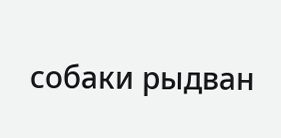собаки рыдван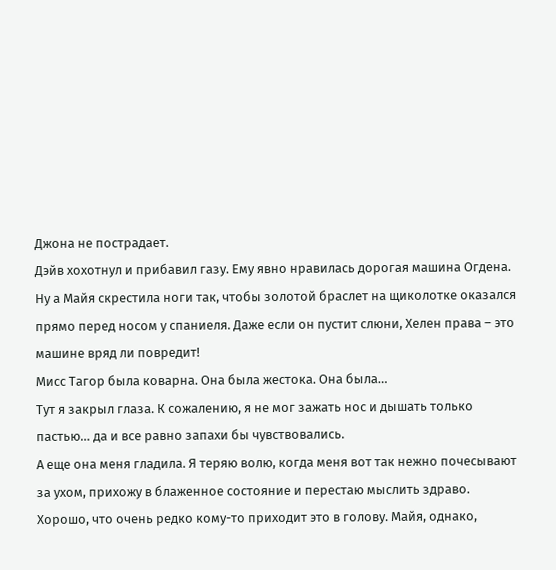Джона не пострадает.
Дэйв хохотнул и прибавил газу. Ему явно нравилась дорогая машина Огдена.
Ну а Майя скрестила ноги так, чтобы золотой браслет на щиколотке оказался прямо перед носом у спаниеля. Даже если он пустит слюни, Хелен права – это машине вряд ли повредит!
Мисс Тагор была коварна. Она была жестока. Она была…
Тут я закрыл глаза. К сожалению, я не мог зажать нос и дышать только пастью… да и все равно запахи бы чувствовались.
А еще она меня гладила. Я теряю волю, когда меня вот так нежно почесывают за ухом, прихожу в блаженное состояние и перестаю мыслить здраво. Хорошо, что очень редко кому-то приходит это в голову. Майя, однако,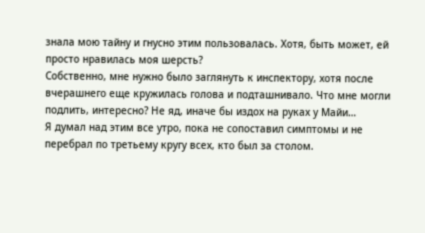знала мою тайну и гнусно этим пользовалась. Хотя, быть может, ей просто нравилась моя шерсть?
Собственно, мне нужно было заглянуть к инспектору, хотя после вчерашнего еще кружилась голова и подташнивало. Что мне могли подлить, интересно? Не яд, иначе бы издох на руках у Майи…
Я думал над этим все утро, пока не сопоставил симптомы и не перебрал по третьему кругу всех, кто был за столом.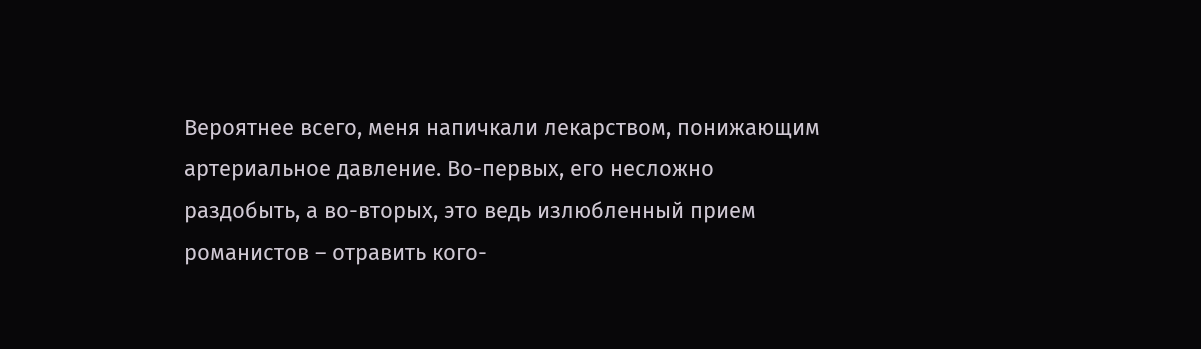Вероятнее всего, меня напичкали лекарством, понижающим артериальное давление. Во-первых, его несложно раздобыть, а во-вторых, это ведь излюбленный прием романистов – отравить кого-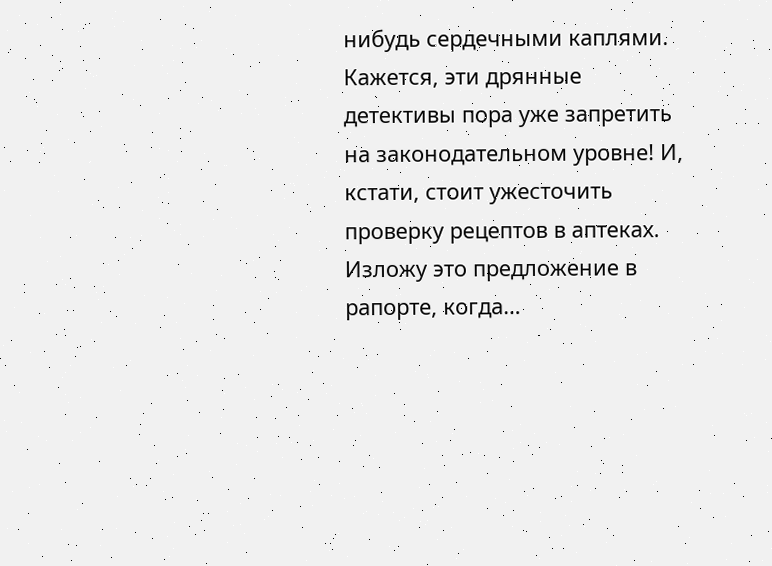нибудь сердечными каплями.
Кажется, эти дрянные детективы пора уже запретить на законодательном уровне! И, кстати, стоит ужесточить проверку рецептов в аптеках. Изложу это предложение в рапорте, когда…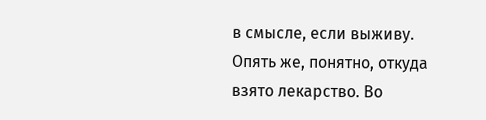в смысле, если выживу.
Опять же, понятно, откуда взято лекарство. Во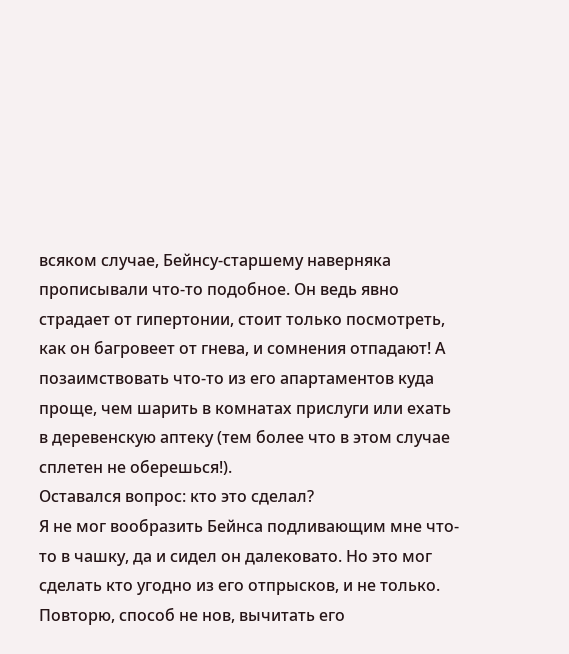всяком случае, Бейнсу-старшему наверняка прописывали что-то подобное. Он ведь явно страдает от гипертонии, стоит только посмотреть, как он багровеет от гнева, и сомнения отпадают! А позаимствовать что-то из его апартаментов куда проще, чем шарить в комнатах прислуги или ехать в деревенскую аптеку (тем более что в этом случае сплетен не оберешься!).
Оставался вопрос: кто это сделал?
Я не мог вообразить Бейнса подливающим мне что-то в чашку, да и сидел он далековато. Но это мог сделать кто угодно из его отпрысков, и не только.
Повторю, способ не нов, вычитать его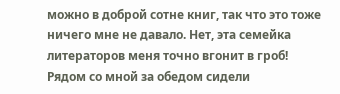можно в доброй сотне книг, так что это тоже ничего мне не давало. Нет, эта семейка литераторов меня точно вгонит в гроб!
Рядом со мной за обедом сидели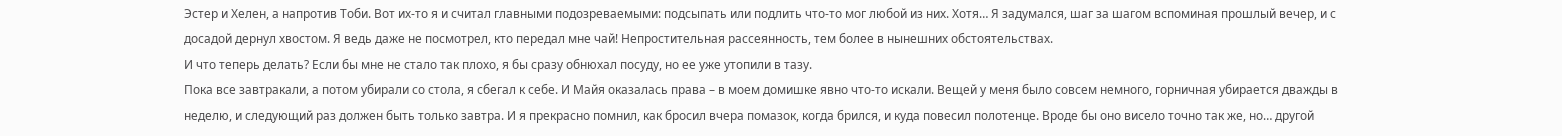Эстер и Хелен, а напротив Тоби. Вот их-то я и считал главными подозреваемыми: подсыпать или подлить что-то мог любой из них. Хотя… Я задумался, шаг за шагом вспоминая прошлый вечер, и с досадой дернул хвостом. Я ведь даже не посмотрел, кто передал мне чай! Непростительная рассеянность, тем более в нынешних обстоятельствах.
И что теперь делать? Если бы мне не стало так плохо, я бы сразу обнюхал посуду, но ее уже утопили в тазу.
Пока все завтракали, а потом убирали со стола, я сбегал к себе. И Майя оказалась права – в моем домишке явно что-то искали. Вещей у меня было совсем немного, горничная убирается дважды в неделю, и следующий раз должен быть только завтра. И я прекрасно помнил, как бросил вчера помазок, когда брился, и куда повесил полотенце. Вроде бы оно висело точно так же, но… другой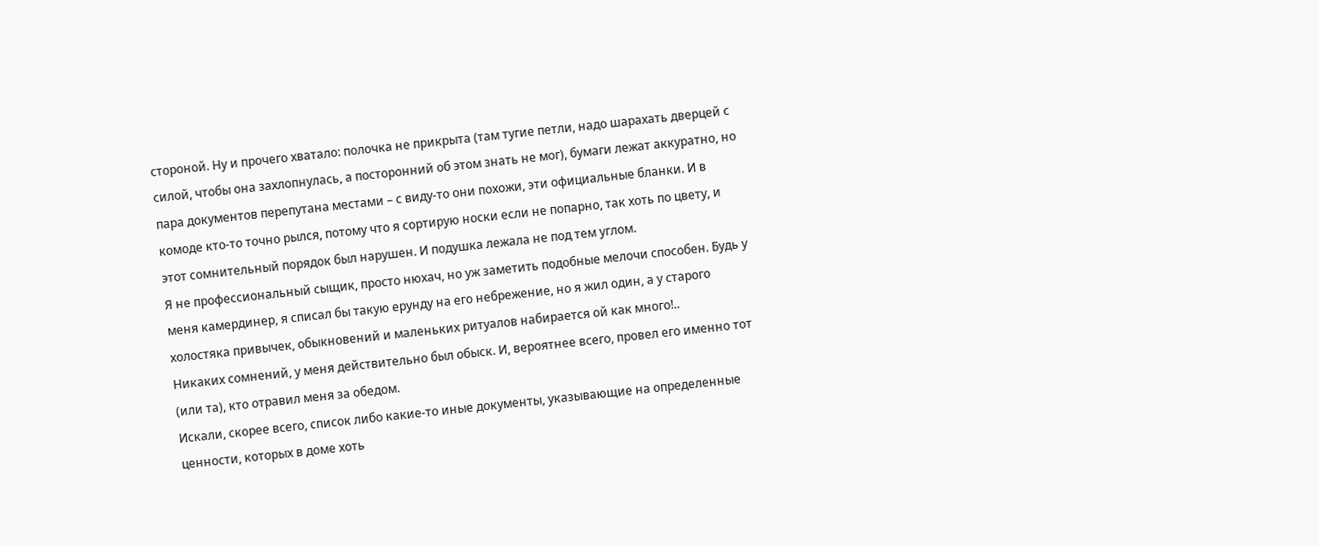стороной. Ну и прочего хватало: полочка не прикрыта (там тугие петли, надо шарахать дверцей с силой, чтобы она захлопнулась, а посторонний об этом знать не мог), бумаги лежат аккуратно, но пара документов перепутана местами – с виду-то они похожи, эти официальные бланки. И в комоде кто-то точно рылся, потому что я сортирую носки если не попарно, так хоть по цвету, и этот сомнительный порядок был нарушен. И подушка лежала не под тем углом.
Я не профессиональный сыщик, просто нюхач, но уж заметить подобные мелочи способен. Будь у меня камердинер, я списал бы такую ерунду на его небрежение, но я жил один, а у старого холостяка привычек, обыкновений и маленьких ритуалов набирается ой как много!..
Никаких сомнений, у меня действительно был обыск. И, вероятнее всего, провел его именно тот (или та), кто отравил меня за обедом.
Искали, скорее всего, список либо какие-то иные документы, указывающие на определенные ценности, которых в доме хоть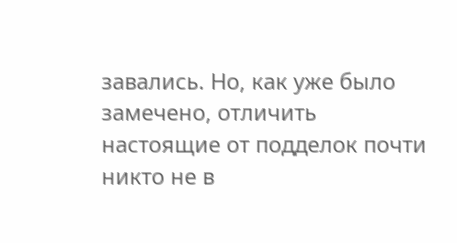завались. Но, как уже было замечено, отличить настоящие от подделок почти никто не в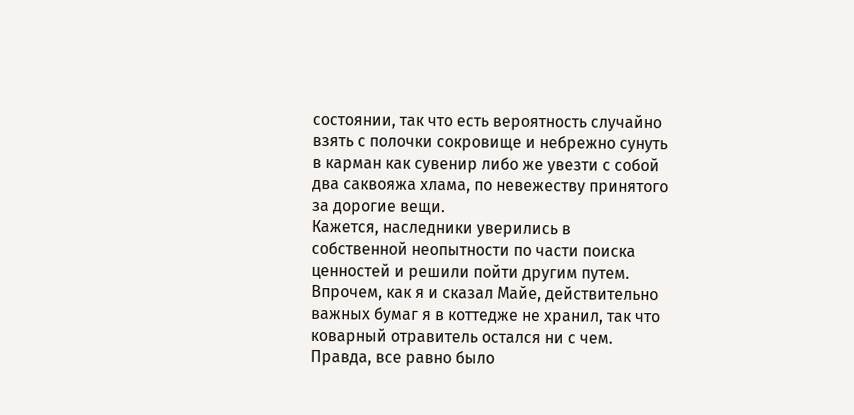состоянии, так что есть вероятность случайно взять с полочки сокровище и небрежно сунуть в карман как сувенир либо же увезти с собой два саквояжа хлама, по невежеству принятого за дорогие вещи.
Кажется, наследники уверились в собственной неопытности по части поиска ценностей и решили пойти другим путем.
Впрочем, как я и сказал Майе, действительно важных бумаг я в коттедже не хранил, так что коварный отравитель остался ни с чем. Правда, все равно было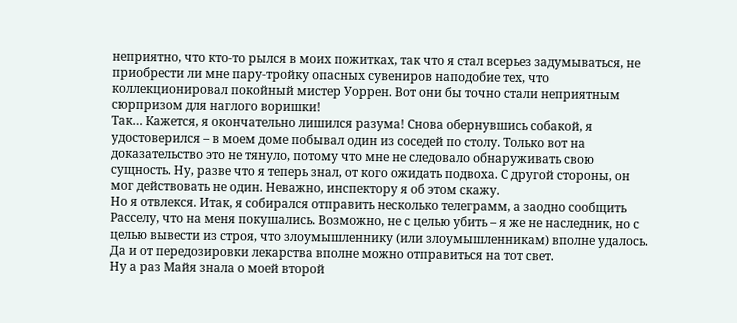неприятно, что кто-то рылся в моих пожитках, так что я стал всерьез задумываться, не приобрести ли мне пару-тройку опасных сувениров наподобие тех, что коллекционировал покойный мистер Уоррен. Вот они бы точно стали неприятным сюрпризом для наглого воришки!
Так… Кажется, я окончательно лишился разума! Снова обернувшись собакой, я удостоверился – в моем доме побывал один из соседей по столу. Только вот на доказательство это не тянуло, потому что мне не следовало обнаруживать свою сущность. Ну, разве что я теперь знал, от кого ожидать подвоха. С другой стороны, он мог действовать не один. Неважно, инспектору я об этом скажу.
Но я отвлекся. Итак, я собирался отправить несколько телеграмм, а заодно сообщить Расселу, что на меня покушались. Возможно, не с целью убить – я же не наследник, но с целью вывести из строя, что злоумышленнику (или злоумышленникам) вполне удалось. Да и от передозировки лекарства вполне можно отправиться на тот свет.
Ну а раз Майя знала о моей второй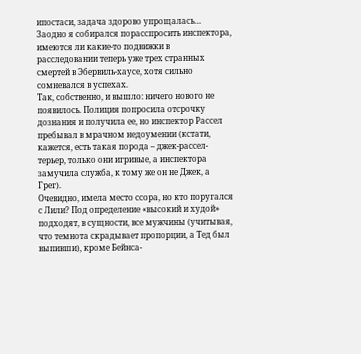ипостаси, задача здорово упрощалась…
Заодно я собирался порасспросить инспектора, имеются ли какие-то подвижки в расследовании теперь уже трех странных смертей в Эбервиль-хаусе, хотя сильно сомневался в успехах.
Так, собственно, и вышло: ничего нового не появилось. Полиция попросила отсрочку дознания и получила ее, но инспектор Рассел пребывал в мрачном недоумении (кстати, кажется, есть такая порода – джек-рассел-терьер, только они игривые, а инспектора замучила служба, к тому же он не Джек, а Грег).
Очевидно, имела место ссора, но кто поругался с Лили? Под определение «высокий и худой» подходят, в сущности, все мужчины (учитывая, что темнота скрадывает пропорции, а Тед был выпивши), кроме Бейнса-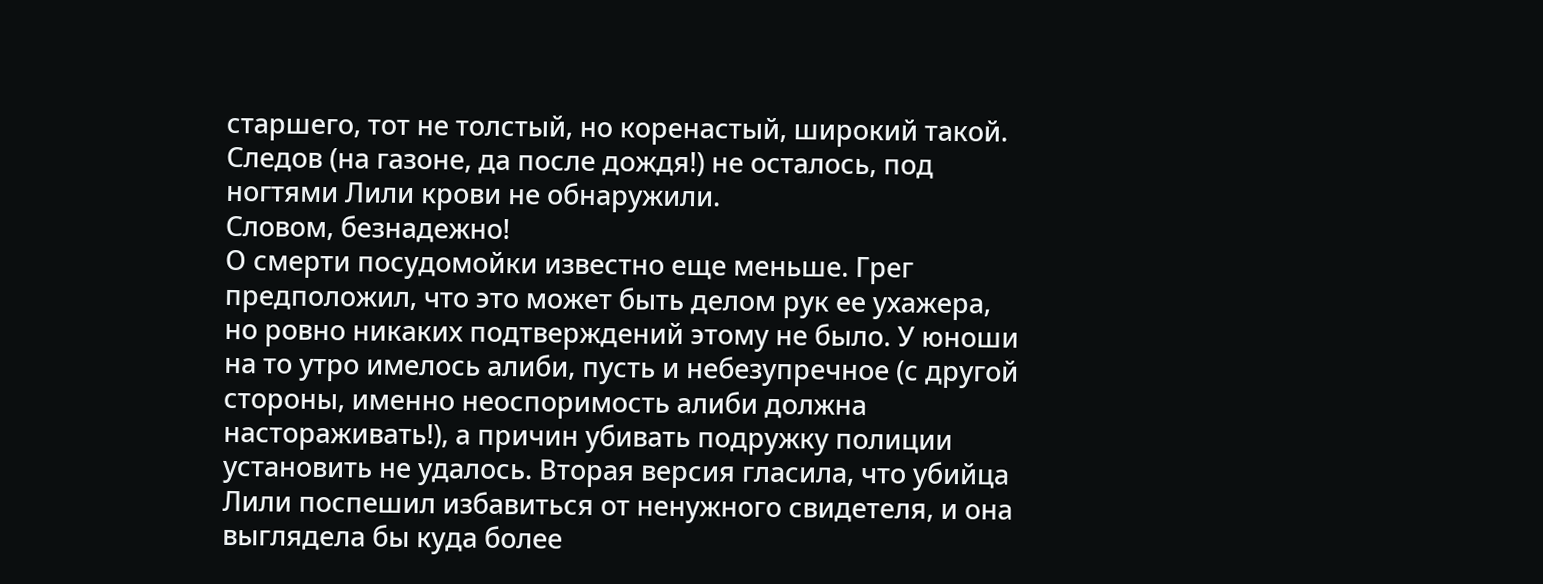старшего, тот не толстый, но коренастый, широкий такой.
Следов (на газоне, да после дождя!) не осталось, под ногтями Лили крови не обнаружили.
Словом, безнадежно!
О смерти посудомойки известно еще меньше. Грег предположил, что это может быть делом рук ее ухажера, но ровно никаких подтверждений этому не было. У юноши на то утро имелось алиби, пусть и небезупречное (с другой стороны, именно неоспоримость алиби должна настораживать!), а причин убивать подружку полиции установить не удалось. Вторая версия гласила, что убийца Лили поспешил избавиться от ненужного свидетеля, и она выглядела бы куда более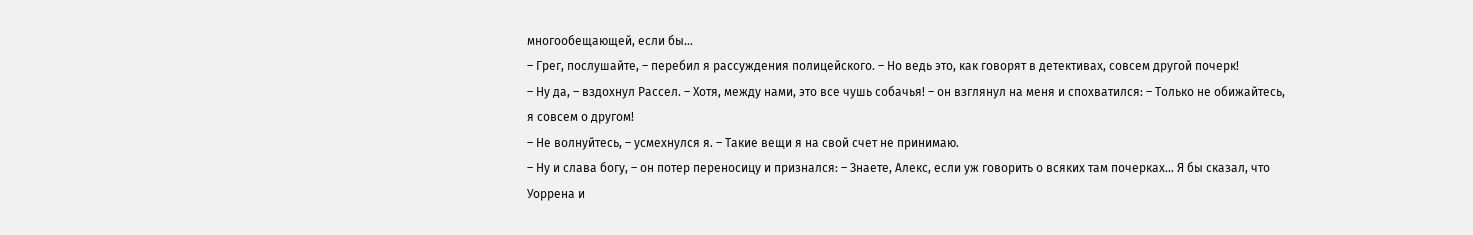многообещающей, если бы…
– Грег, послушайте, – перебил я рассуждения полицейского. – Но ведь это, как говорят в детективах, совсем другой почерк!
– Ну да, – вздохнул Рассел. – Хотя, между нами, это все чушь собачья! – он взглянул на меня и спохватился: – Только не обижайтесь, я совсем о другом!
– Не волнуйтесь, – усмехнулся я. – Такие вещи я на свой счет не принимаю.
– Ну и слава богу, – он потер переносицу и признался: – Знаете, Алекс, если уж говорить о всяких там почерках… Я бы сказал, что Уоррена и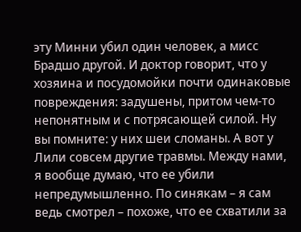эту Минни убил один человек, а мисс Брадшо другой. И доктор говорит, что у хозяина и посудомойки почти одинаковые повреждения: задушены, притом чем-то непонятным и с потрясающей силой. Ну вы помните: у них шеи сломаны. А вот у Лили совсем другие травмы. Между нами, я вообще думаю, что ее убили непредумышленно. По синякам – я сам ведь смотрел – похоже, что ее схватили за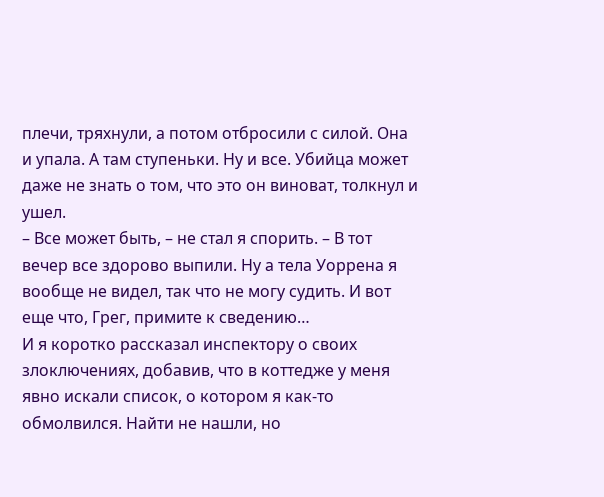плечи, тряхнули, а потом отбросили с силой. Она и упала. А там ступеньки. Ну и все. Убийца может даже не знать о том, что это он виноват, толкнул и ушел.
– Все может быть, – не стал я спорить. – В тот вечер все здорово выпили. Ну а тела Уоррена я вообще не видел, так что не могу судить. И вот еще что, Грег, примите к сведению…
И я коротко рассказал инспектору о своих злоключениях, добавив, что в коттедже у меня явно искали список, о котором я как-то обмолвился. Найти не нашли, но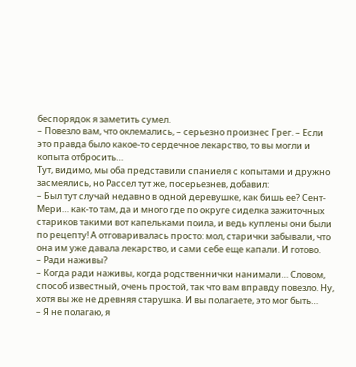беспорядок я заметить сумел.
– Повезло вам, что оклемались, – серьезно произнес Грег. – Если это правда было какое-то сердечное лекарство, то вы могли и копыта отбросить…
Тут, видимо, мы оба представили спаниеля с копытами и дружно засмеялись, но Рассел тут же, посерьезнев, добавил:
– Был тут случай недавно в одной деревушке, как бишь ее? Сент-Мери… как-то там, да и много где по округе сиделка зажиточных стариков такими вот капельками поила, и ведь куплены они были по рецепту! А отговаривалась просто: мол, старички забывали, что она им уже давала лекарство, и сами себе еще капали. И готово.
– Ради наживы?
– Когда ради наживы, когда родственнички нанимали… Словом, способ известный, очень простой, так что вам вправду повезло. Ну, хотя вы же не древняя старушка. И вы полагаете, это мог быть…
– Я не полагаю, я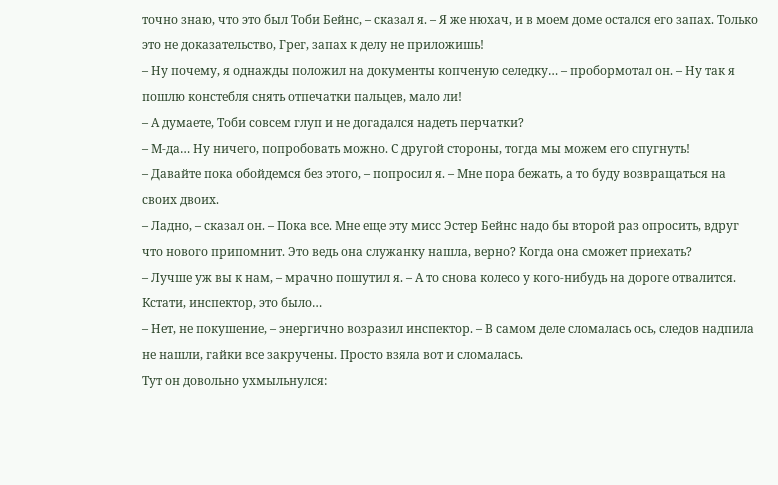точно знаю, что это был Тоби Бейнс, – сказал я. – Я же нюхач, и в моем доме остался его запах. Только это не доказательство, Грег, запах к делу не приложишь!
– Ну почему, я однажды положил на документы копченую селедку… – пробормотал он. – Ну так я пошлю констебля снять отпечатки пальцев, мало ли!
– А думаете, Тоби совсем глуп и не догадался надеть перчатки?
– М-да… Ну ничего, попробовать можно. С другой стороны, тогда мы можем его спугнуть!
– Давайте пока обойдемся без этого, – попросил я. – Мне пора бежать, а то буду возвращаться на своих двоих.
– Ладно, – сказал он. – Пока все. Мне еще эту мисс Эстер Бейнс надо бы второй раз опросить, вдруг что нового припомнит. Это ведь она служанку нашла, верно? Когда она сможет приехать?
– Лучше уж вы к нам, – мрачно пошутил я. – А то снова колесо у кого-нибудь на дороге отвалится. Кстати, инспектор, это было…
– Нет, не покушение, – энергично возразил инспектор. – В самом деле сломалась ось, следов надпила не нашли, гайки все закручены. Просто взяла вот и сломалась.
Тут он довольно ухмыльнулся: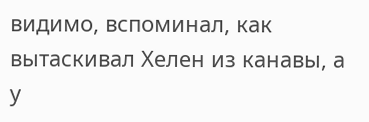видимо, вспоминал, как вытаскивал Хелен из канавы, а у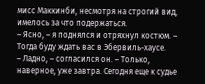мисс Маккинби, несмотря на строгий вид, имелось за что подержаться.
– Ясно, – я поднялся и отряхнул костюм. – Тогда буду ждать вас в Эбервиль-хаусе.
– Ладно, – согласился он. – Только, наверное, уже завтра. Сегодня еще к судье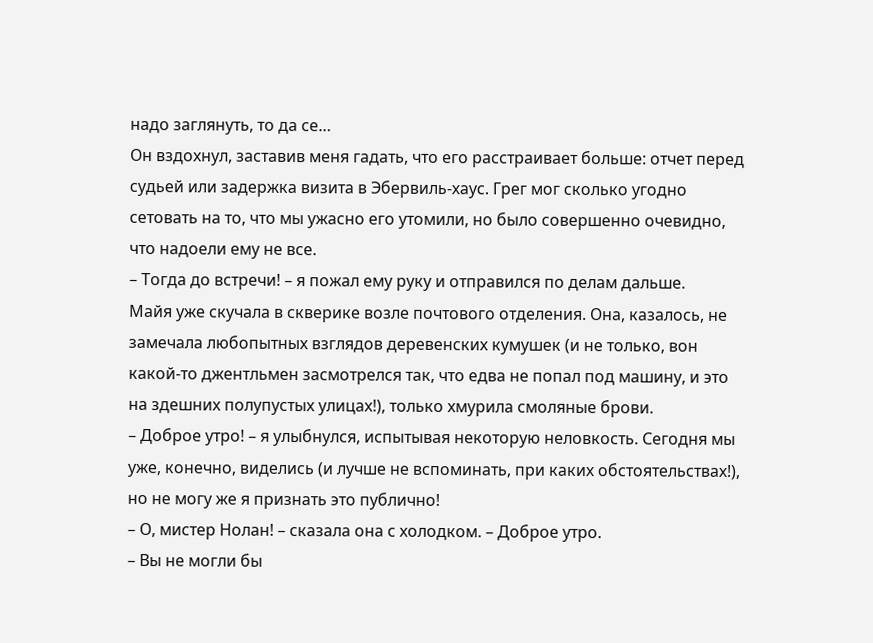надо заглянуть, то да се…
Он вздохнул, заставив меня гадать, что его расстраивает больше: отчет перед судьей или задержка визита в Эбервиль-хаус. Грег мог сколько угодно сетовать на то, что мы ужасно его утомили, но было совершенно очевидно, что надоели ему не все.
– Тогда до встречи! – я пожал ему руку и отправился по делам дальше.
Майя уже скучала в скверике возле почтового отделения. Она, казалось, не замечала любопытных взглядов деревенских кумушек (и не только, вон какой-то джентльмен засмотрелся так, что едва не попал под машину, и это на здешних полупустых улицах!), только хмурила смоляные брови.
– Доброе утро! – я улыбнулся, испытывая некоторую неловкость. Сегодня мы уже, конечно, виделись (и лучше не вспоминать, при каких обстоятельствах!), но не могу же я признать это публично!
– О, мистер Нолан! – сказала она с холодком. – Доброе утро.
– Вы не могли бы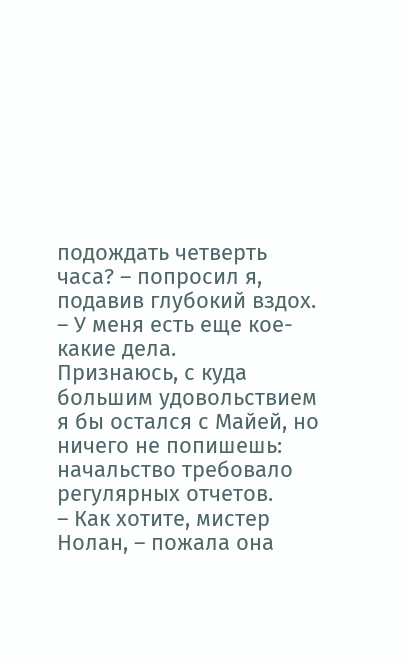подождать четверть часа? – попросил я, подавив глубокий вздох. – У меня есть еще кое-какие дела.
Признаюсь, с куда большим удовольствием я бы остался с Майей, но ничего не попишешь: начальство требовало регулярных отчетов.
– Как хотите, мистер Нолан, – пожала она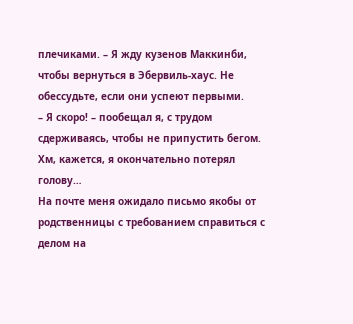плечиками. – Я жду кузенов Маккинби, чтобы вернуться в Эбервиль-хаус. Не обессудьте, если они успеют первыми.
– Я скоро! – пообещал я, с трудом сдерживаясь, чтобы не припустить бегом.
Хм, кажется, я окончательно потерял голову…
На почте меня ожидало письмо якобы от родственницы с требованием справиться с делом на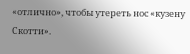«отлично», чтобы утереть нос «кузену Скотти».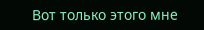Вот только этого мне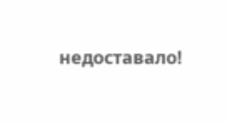недоставало!